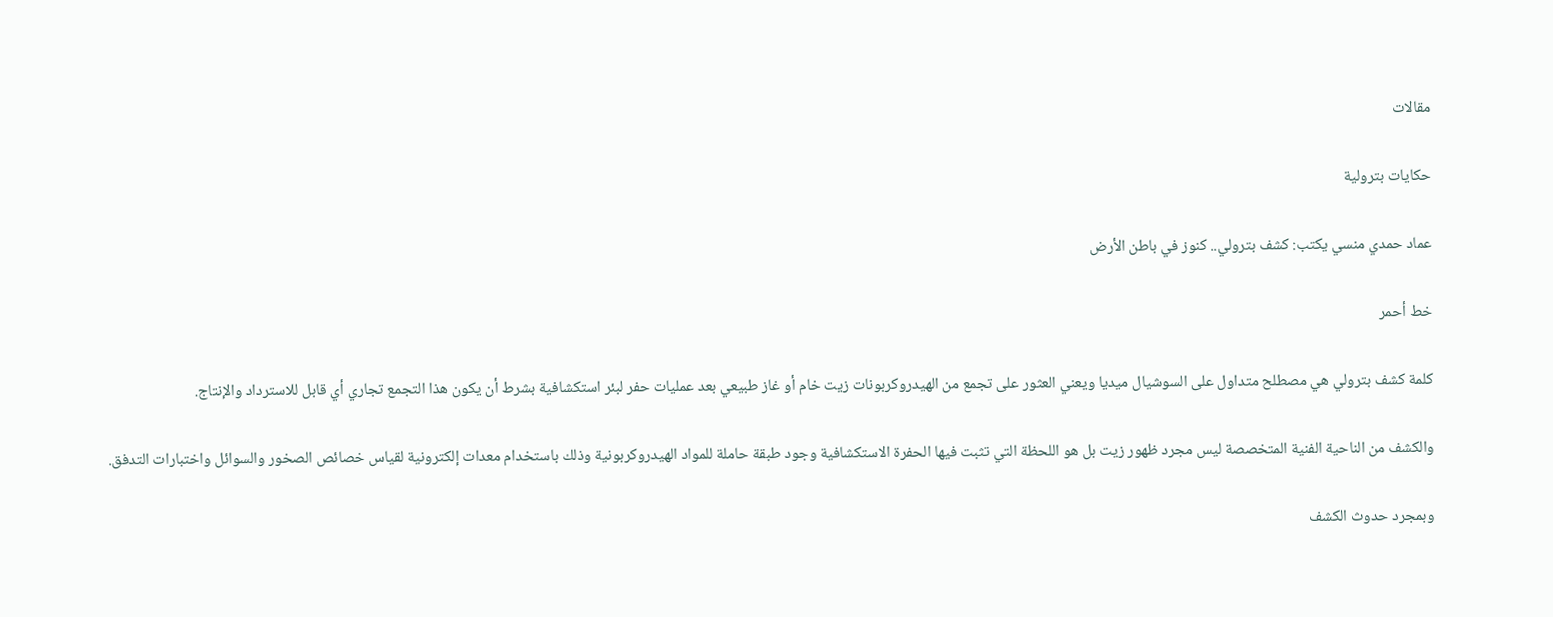مقالات

حكايات بترولية

عماد حمدي منسي يكتب: كشف بترولي.. كنوز في باطن الأرض

خط أحمر

كلمة كشف بترولي هي مصطلح متداول على السوشيال ميديا ويعني العثور على تجمع من الهيدروكربونات زيت خام أو غاز طبيعي بعد عمليات حفر لبئر استكشافية بشرط أن يكون هذا التجمع تجاري أي قابل للاسترداد والإنتاج.

والكشف من الناحية الفنية المتخصصة ليس مجرد ظهور زيت بل هو اللحظة التي تثبت فيها الحفرة الاستكشافية وجود طبقة حاملة للمواد الهيدروكربونية وذلك باستخدام معدات إلكترونية لقياس خصائص الصخور والسوائل واختبارات التدفق.

وبمجرد حدوث الكشف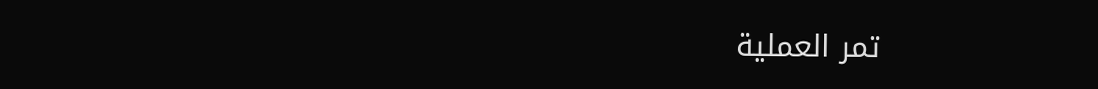تمر العملية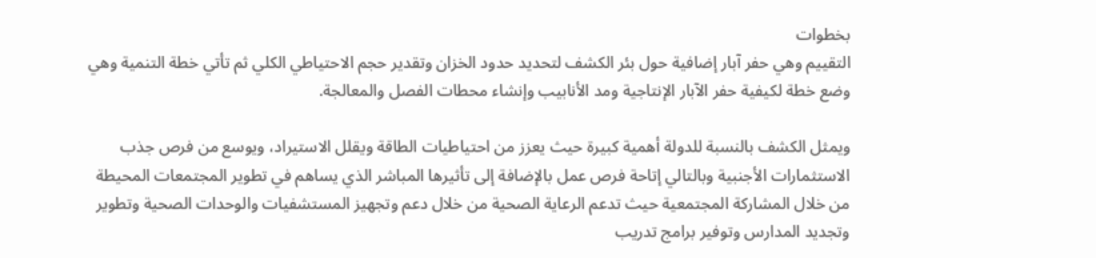بخطوات
التقييم وهي حفر آبار إضافية حول بئر الكشف لتحديد حدود الخزان وتقدير حجم الاحتياطي الكلي ثم تأتي خطة التنمية وهي وضع خطة لكيفية حفر الآبار الإنتاجية ومد الأنابيب وإنشاء محطات الفصل والمعالجة.

ويمثل الكشف بالنسبة للدولة أهمية كبيرة حيث يعزز من احتياطيات الطاقة ويقلل الاستيراد، ويوسع من فرص جذب الاستثمارات الأجنبية وبالتالي إتاحة فرص عمل بالإضافة إلى تأثيرها المباشر الذي يساهم في تطوير المجتمعات المحيطة من خلال المشاركة المجتمعية حيث تدعم الرعاية الصحية من خلال دعم وتجهيز المستشفيات والوحدات الصحية وتطوير وتجديد المدارس وتوفير برامج تدريب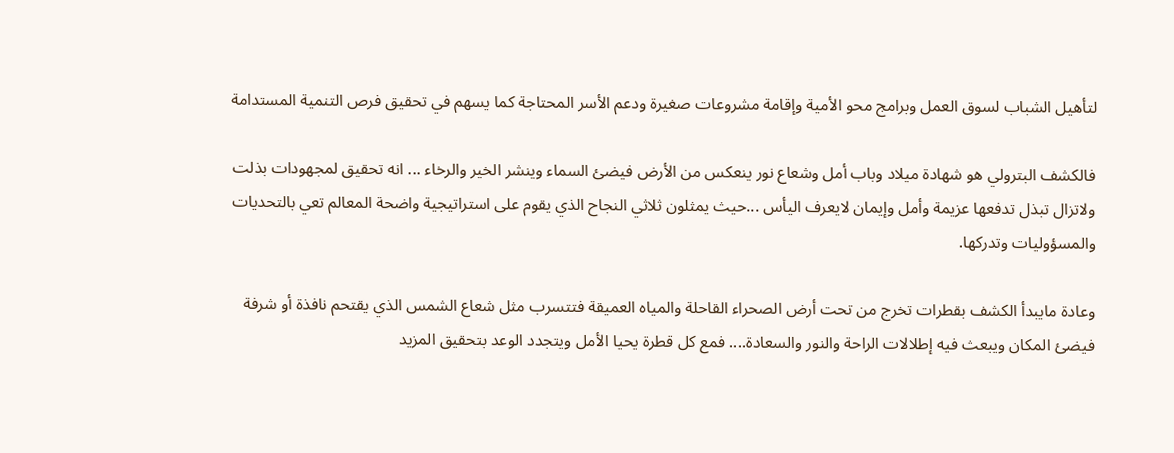لتأهيل الشباب لسوق العمل وبرامج محو الأمية وإقامة مشروعات صغيرة ودعم الأسر المحتاجة كما يسهم في تحقيق فرص التنمية المستدامة

فالكشف البترولي هو شهادة ميلاد وباب أمل وشعاع نور ينعكس من الأرض فيضئ السماء وينشر الخير والرخاء ... انه تحقيق لمجهودات بذلت ولاتزال تبذل تدفعها عزيمة وأمل وإيمان لايعرف اليأس ...حيث يمثلون ثلاثي النجاح الذي يقوم على استراتيجية واضحة المعالم تعي بالتحديات والمسؤوليات وتدركها.

وعادة مايبدأ الكشف بقطرات تخرج من تحت أرض الصحراء القاحلة والمياه العميقة فتتسرب مثل شعاع الشمس الذي يقتحم نافذة أو شرفة فيضئ المكان ويبعث فيه إطلالات الراحة والنور والسعادة.... فمع كل قطرة يحيا الأمل ويتجدد الوعد بتحقيق المزيد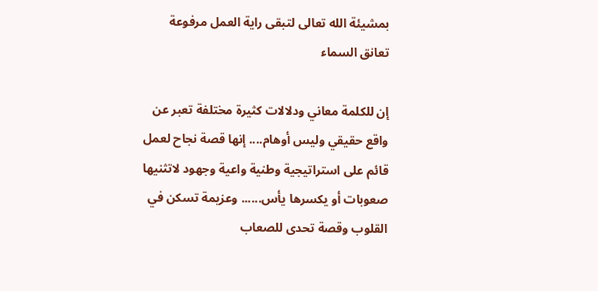بمشيئة الله تعالى لتبقى راية العمل مرفوعة تعانق السماء

إن للكلمة معاني ودلالات كثيرة مختلفة تعبر عن واقع حقيقي وليس أوهام.... إنها قصة نجاح لعمل قائم على استراتيجية وطنية واعية وجهود لاتثنيها صعوبات أو يكسرها يأس...... وعزيمة تسكن في القلوب وقصة تحدى للصعاب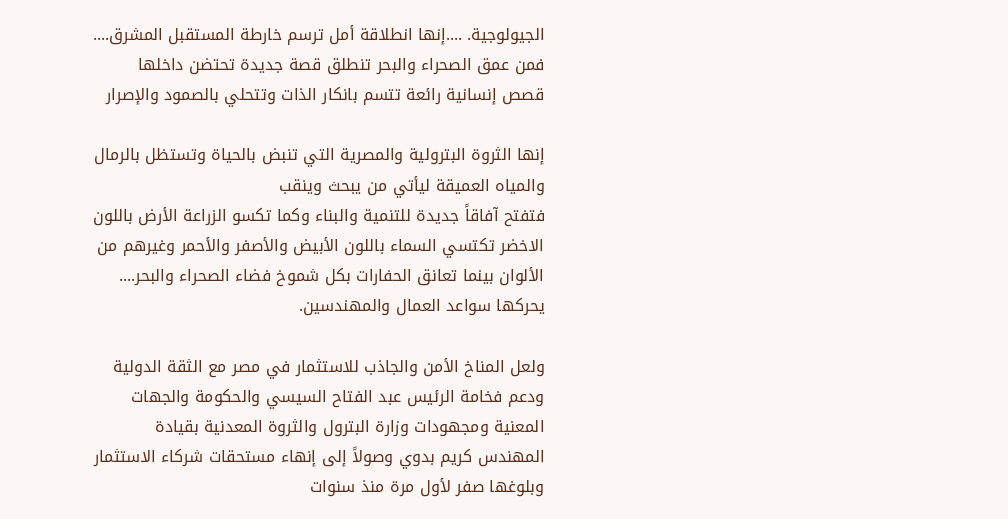الجيولوجية. ....إنها انطلاقة أمل ترسم خارطة المستقبل المشرق.... فمن عمق الصحراء والبحر تنطلق قصة جديدة تحتضن داخلها قصص إنسانية رائعة تتسم بانكار الذات وتتحلي بالصمود والإصرار

إنها الثروة البترولية والمصرية التي تنبض بالحياة وتستظل بالرمال والمياه العميقة ليأتي من يبحث وينقب
فتفتح آفاقاً جديدة للتنمية والبناء وكما تكسو الزراعة الأرض باللون الاخضر تكتسي السماء باللون الأبيض والأصفر والأحمر وغيرهم من الألوان بينما تعانق الحفارات بكل شموخ فضاء الصحراء والبحر.... يحركها سواعد العمال والمهندسين.

ولعل المناخ الأمن والجاذب للاستثمار في مصر مع الثقة الدولية ودعم فخامة الرئيس عبد الفتاح السيسي والحكومة والجهات المعنية ومجهودات وزارة البترول والثروة المعدنية بقيادة المهندس كريم بدوي وصولاً إلى إنهاء مستحقات شركاء الاستثمار وبلوغها صفر لأول مرة منذ سنوات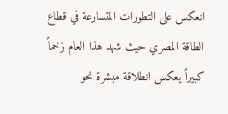انعكس على التطورات المتسارعة في قطاع الطاقة المصري حيث شهد هذا العام زخماً كبيراً يعكس انطلاقة مبشرة نحو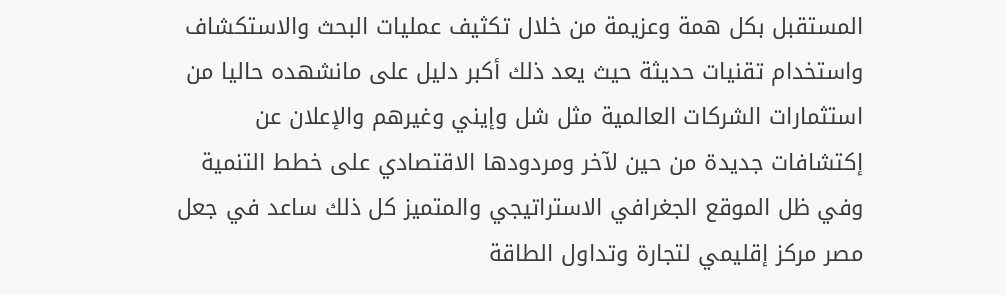المستقبل بكل همة وعزيمة من خلال تكثيف عمليات البحث والاستكشاف واستخدام تقنيات حديثة حيث يعد ذلك أكبر دليل على مانشهده حاليا من استثمارات الشركات العالمية مثل شل وإيني وغيرهم والإعلان عن إكتشافات جديدة من حين لآخر ومردودها الاقتصادي على خطط التنمية وفي ظل الموقع الجغرافي الاستراتيجي والمتميز كل ذلك ساعد في جعل مصر مركز إقليمي لتجارة وتداول الطاقة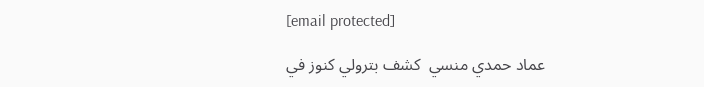[email protected]

عماد حمدي منسي  كشف بترولي كنوز في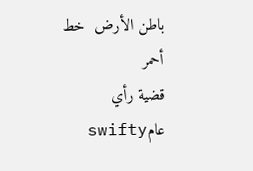باطن الأرض  خط أحمر
قضية رأي عامswifty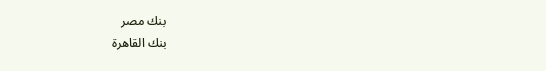بنك مصر
بنك القاهرة